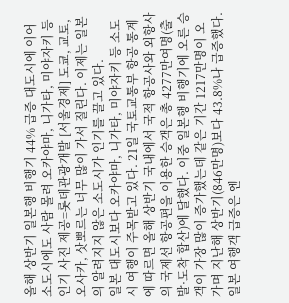올해 상반기 일본행 비행기 44% 급증 대도시에 이어 소도시에도 사람 몰려 오카야마, 니가타, 미야자키 등 인기 사진 제공=롯데관광개발 [서울경제] 도쿄, 교토, 오사카, 삿뽀르는 너무 많이 가서 질린다. 이제는 일본의 알려지지 않은 소도시가 인기를 끌고 있다.
일본 대도시보다 오카야마, 니가타, 미야자키 등 소도시 여행이 주목받고 있다. 21일 국토교통부 항공 통계에 따르면 올해 상반기 국내에서 국적 항공사와 외항사의 국제선 항공편을 이용한 승객은 총 4277만여명(출발·도착 합산)에 달했다. 이중 일본행 비행기에 오른 승객이 가장 많이 증가했는데 같은 기간 1217만명이 오가며 지난해 상반기(846만명)보다 43.8%나 급증했다.
일본 여행객 급증은 엔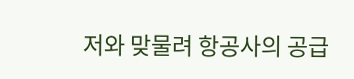저와 맞물려 항공사의 공급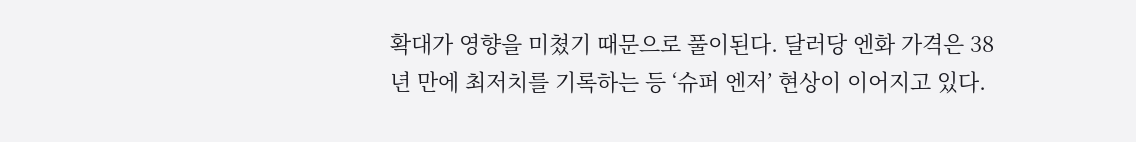확대가 영향을 미쳤기 때문으로 풀이된다. 달러당 엔화 가격은 38년 만에 최저치를 기록하는 등 ‘슈퍼 엔저’ 현상이 이어지고 있다.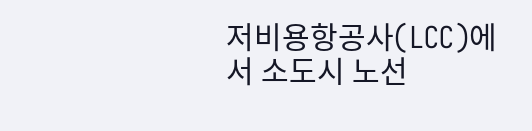저비용항공사(LCC)에서 소도시 노선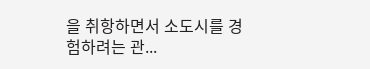을 취항하면서 소도시를 경험하려는 관...